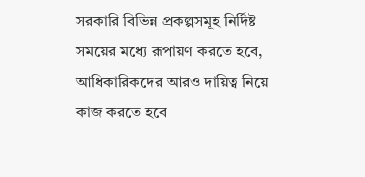সরকারি বিভিন্ন প্রকল্পসমূহ নির্দিষ্ট সময়ের মধ্যে রূপায়ণ করতে হবে, আধিকারিকদের আরও দায়িত্ব নিয়ে কাজ করতে হবে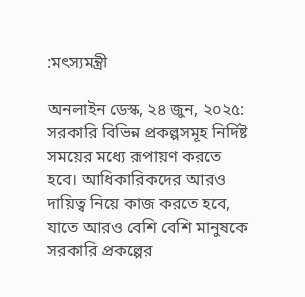:মৎস্যমন্ত্রী

অনলাইন ডেস্ক, ২৪ জুন, ২০২৫: সরকারি বিভিন্ন প্রকল্পসমূহ নির্দিষ্ট সময়ের মধ্যে রূপায়ণ করতে হবে। আধিকারিকদের আরও দায়িত্ব নিয়ে কাজ করতে হবে, যাতে আরও বেশি বেশি মানুষকে সরকারি প্রকল্পের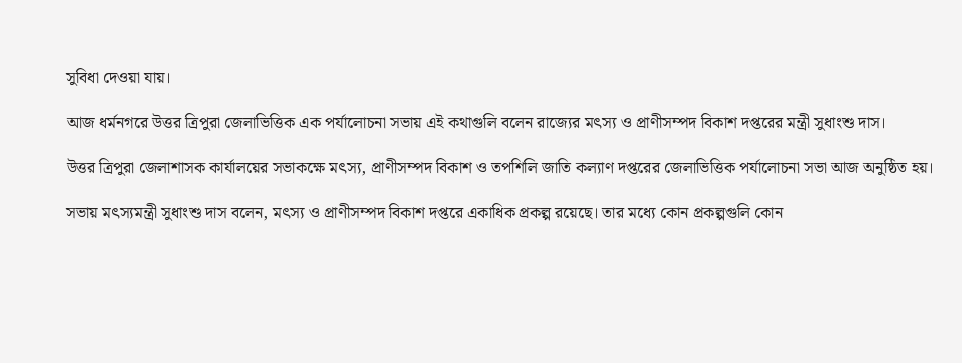সুবিধা দেওয়া যায়।

আজ ধর্মনগরে উত্তর ত্রিপুরা জেলাভিত্তিক এক পর্যালোচনা সভায় এই কথাগুলি বলেন রাজ্যের মৎস্য ও প্রাণীসম্পদ বিকাশ দপ্তরের মন্ত্রী সুধাংশু দাস।

উত্তর ত্রিপুরা জেলাশাসক কার্যালয়ের সভাকক্ষে মৎস্য, প্রাণীসম্পদ বিকাশ ও তপশিলি জাতি কল্যাণ দপ্তরের জেলাভিত্তিক পর্যালোচনা সভা আজ অনুষ্ঠিত হয়।

সভায় মৎস্যমন্ত্রী সুধাংশু দাস বলেন, মৎস্য ও প্রাণীসম্পদ বিকাশ দপ্তরে একাধিক প্রকল্প রয়েছে। তার মধ্যে কোন প্রকল্পগুলি কোন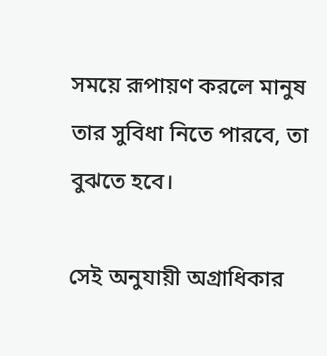সময়ে রূপায়ণ করলে মানুষ তার সুবিধা নিতে পারবে, তা বুঝতে হবে।

সেই অনুযায়ী অগ্রাধিকার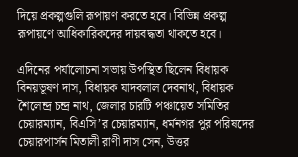দিয়ে প্রকল্পগুলি রূপায়ণ করতে হবে। বিভিন্ন প্রকল্প রূপায়ণে আধিকারিকদের দায়বদ্ধতা থাকতে হবে।

এদিনের পর্যালোচনা সভায় উপস্থিত ছিলেন বিধায়ক বিনয়ভূষণ দাস, বিধায়ক যাদবলাল দেবনাথ, বিধায়ক শৈলেন্দ্র চন্দ্র নাথ, জেলার চারটি পঞ্চায়েত সমিতির চেয়ারম্যান, বিএসি’র চেয়ারম্যান, ধর্মনগর পুর পরিষদের চেয়ারপার্সন মিতালী রাণী দাস সেন, উত্তর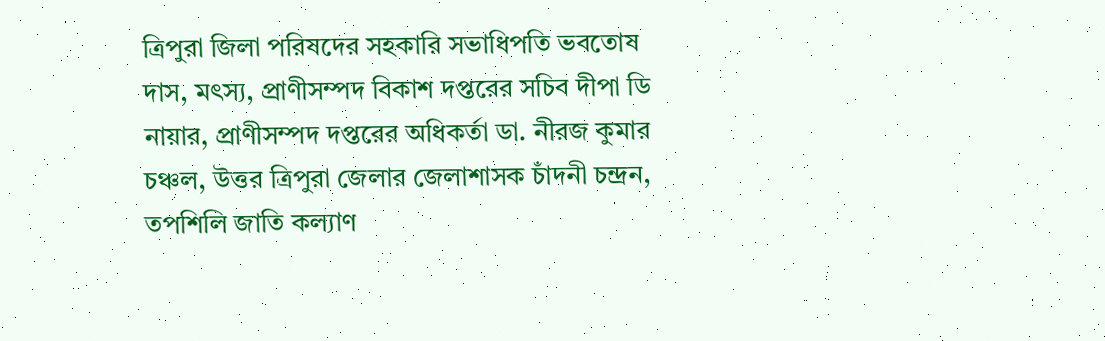ত্রিপুরা জিলা পরিষদের সহকারি সভাধিপতি ভবতোষ দাস, মৎস্য, প্রাণীসম্পদ বিকাশ দপ্তরের সচিব দীপা ডি নায়ার, প্রাণীসম্পদ দপ্তরের অধিকর্তা ডা. নীরজ কুমার চঞ্চল, উত্তর ত্রিপুরা জেলার জেলাশাসক চাঁদনী চন্দ্রন, তপশিলি জাতি কল্যাণ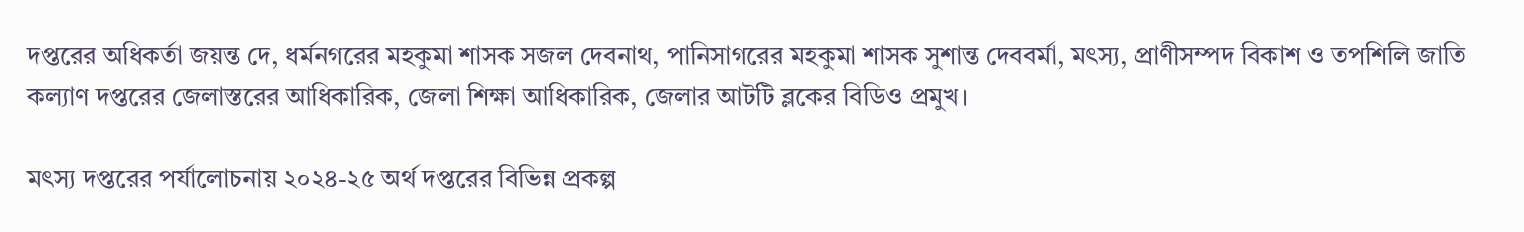দপ্তরের অধিকর্তা জয়ন্ত দে, ধর্মনগরের মহকুমা শাসক সজল দেবনাথ, পানিসাগরের মহকুমা শাসক সুশান্ত দেববর্মা, মৎস্য, প্রাণীসম্পদ বিকাশ ও তপশিলি জাতি কল্যাণ দপ্তরের জেলাস্তরের আধিকারিক, জেলা শিক্ষা আধিকারিক, জেলার আটটি ব্লকের বিডিও প্রমুখ।

মৎস্য দপ্তরের পর্যালোচনায় ২০২৪-২৫ অর্থ দপ্তরের বিভিন্ন প্রকল্প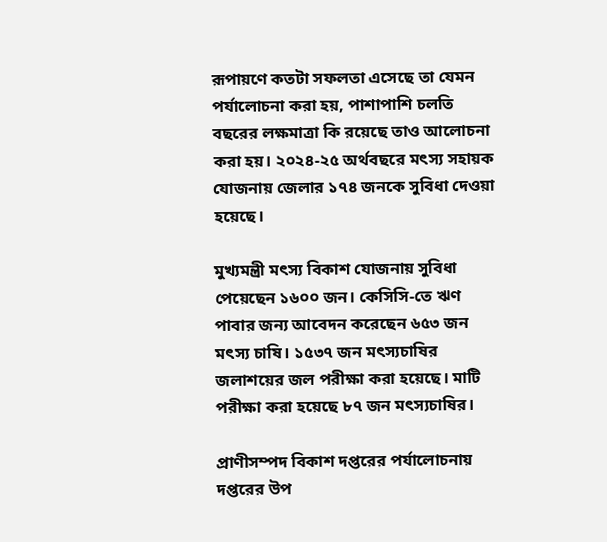রূপায়ণে কতটা সফলতা এসেছে তা যেমন পর্যালোচনা করা হয়, পাশাপাশি চলতি বছরের লক্ষমাত্রা কি রয়েছে তাও আলোচনা করা হয়। ২০২৪-২৫ অর্থবছরে মৎস্য সহায়ক যোজনায় জেলার ১৭৪ জনকে সুবিধা দেওয়া হয়েছে।

মুখ্যমন্ত্রী মৎস্য বিকাশ যোজনায় সুবিধা পেয়েছেন ১৬০০ জন। কেসিসি-তে ঋণ পাবার জন্য আবেদন করেছেন ৬৫৩ জন মৎস্য চাষি। ১৫৩৭ জন মৎস্যচাষির জলাশয়ের জল পরীক্ষা করা হয়েছে। মাটি পরীক্ষা করা হয়েছে ৮৭ জন মৎস্যচাষির।

প্রাণীসম্পদ বিকাশ দপ্তরের পর্যালোচনায় দপ্তরের উপ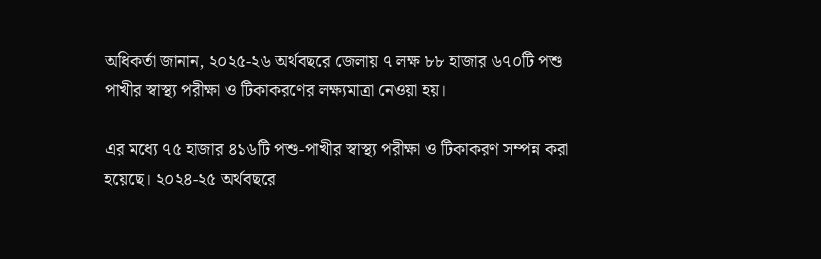অধিকর্তা জানান, ২০২৫-২৬ অর্থবছরে জেলায় ৭ লক্ষ ৮৮ হাজার ৬৭০টি পশু পাখীর স্বাস্থ্য পরীক্ষা ও টিকাকরণের লক্ষ্যমাত্রা নেওয়া হয়।

এর মধ্যে ৭৫ হাজার ৪১৬টি পশু-পাখীর স্বাস্থ্য পরীক্ষা ও টিকাকরণ সম্পন্ন করা হয়েছে। ২০২৪-২৫ অর্থবছরে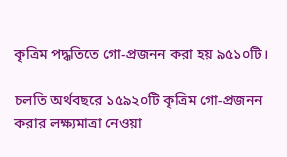কৃত্রিম পদ্ধতিতে গো-প্রজনন করা হয় ৯৫১০টি।

চলতি অর্থবছরে ১৫৯২০টি কৃত্রিম গো-প্রজনন করার লক্ষ্যমাত্রা নেওয়া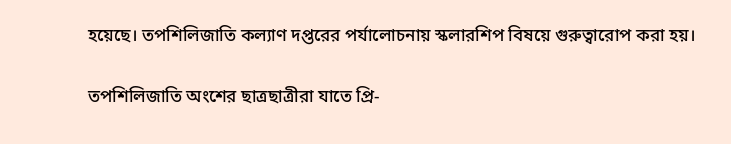হয়েছে। তপশিলিজাতি কল্যাণ দপ্তরের পর্যালোচনায় স্কলারশিপ বিষয়ে গুরুত্বারোপ করা হয়।

তপশিলিজাতি অংশের ছাত্রছাত্রীরা যাতে প্রি-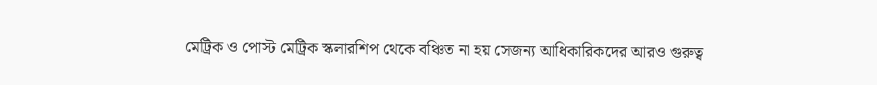মেট্রিক ও পোস্ট মেট্রিক স্কলারশিপ থেকে বঞ্চিত না হয় সেজন্য আধিকারিকদের আরও গুরুত্ব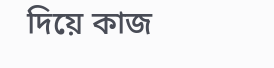দিয়ে কাজ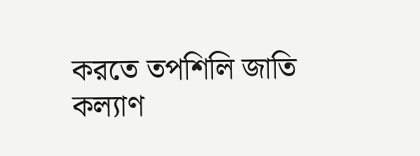করতে তপশিলি জাতি কল্যাণ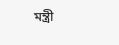মন্ত্রী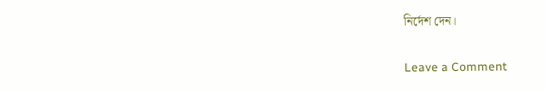নির্দেশ দেন।

Leave a Comment